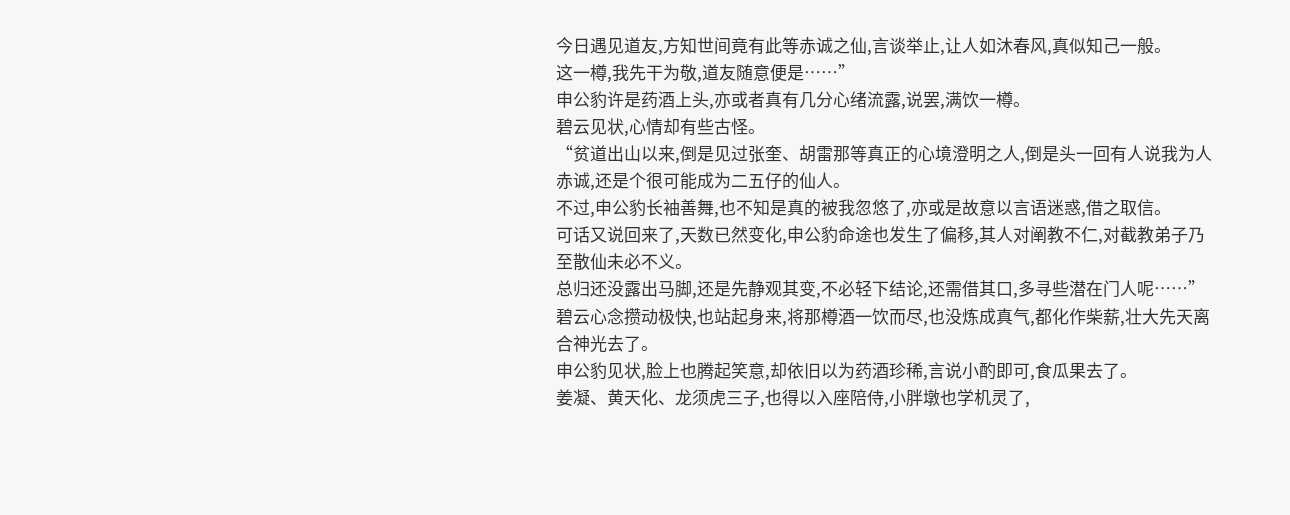今日遇见道友,方知世间竟有此等赤诚之仙,言谈举止,让人如沐春风,真似知己一般。
这一樽,我先干为敬,道友随意便是……”
申公豹许是药酒上头,亦或者真有几分心绪流露,说罢,满饮一樽。
碧云见状,心情却有些古怪。
“贫道出山以来,倒是见过张奎、胡雷那等真正的心境澄明之人,倒是头一回有人说我为人赤诚,还是个很可能成为二五仔的仙人。
不过,申公豹长袖善舞,也不知是真的被我忽悠了,亦或是故意以言语迷惑,借之取信。
可话又说回来了,天数已然变化,申公豹命途也发生了偏移,其人对阐教不仁,对截教弟子乃至散仙未必不义。
总归还没露出马脚,还是先静观其变,不必轻下结论,还需借其口,多寻些潜在门人呢……”
碧云心念攒动极快,也站起身来,将那樽酒一饮而尽,也没炼成真气,都化作柴薪,壮大先天离合神光去了。
申公豹见状,脸上也腾起笑意,却依旧以为药酒珍稀,言说小酌即可,食瓜果去了。
姜凝、黄天化、龙须虎三子,也得以入座陪侍,小胖墩也学机灵了,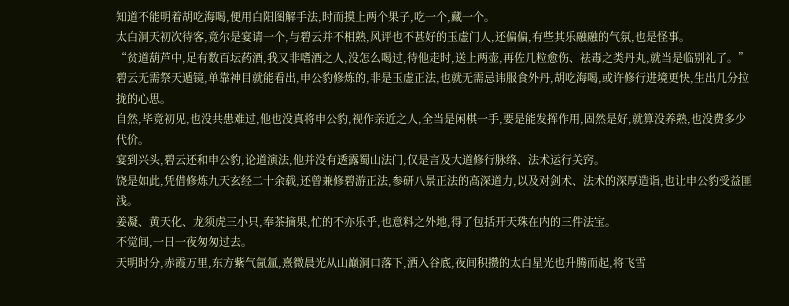知道不能明着胡吃海喝,便用白阳图解手法,时而摸上两个果子,吃一个,藏一个。
太白洞天初次待客,竟尔是宴请一个,与碧云并不相熟,风评也不甚好的玉虚门人,还偏偏,有些其乐融融的气氛,也是怪事。
“贫道葫芦中,足有数百坛药酒,我又非嗜酒之人,没怎么喝过,待他走时,送上两壶,再佐几粒愈伤、祛毒之类丹丸,就当是临别礼了。”
碧云无需祭天遁镜,单靠神目就能看出,申公豹修炼的,非是玉虚正法,也就无需忌讳服食外丹,胡吃海喝,或许修行进境更快,生出几分拉拢的心思。
自然,毕竟初见,也没共患难过,他也没真将申公豹,视作亲近之人,全当是闲棋一手,要是能发挥作用,固然是好,就算没养熟,也没费多少代价。
宴到兴头,碧云还和申公豹,论道演法,他并没有透露蜀山法门,仅是言及大道修行脉络、法术运行关窍。
饶是如此,凭借修炼九天玄经二十余载,还曾兼修碧游正法,参研八景正法的高深道力,以及对剑术、法术的深厚造诣,也让申公豹受益匪浅。
姜凝、黄天化、龙须虎三小只,奉茶摘果,忙的不亦乐乎,也意料之外地,得了包括开天珠在内的三件法宝。
不觉间,一日一夜匆匆过去。
天明时分,赤霞万里,东方紫气氤氲,熹微晨光从山巅洞口落下,洒入谷底,夜间积攒的太白星光也升腾而起,将飞雪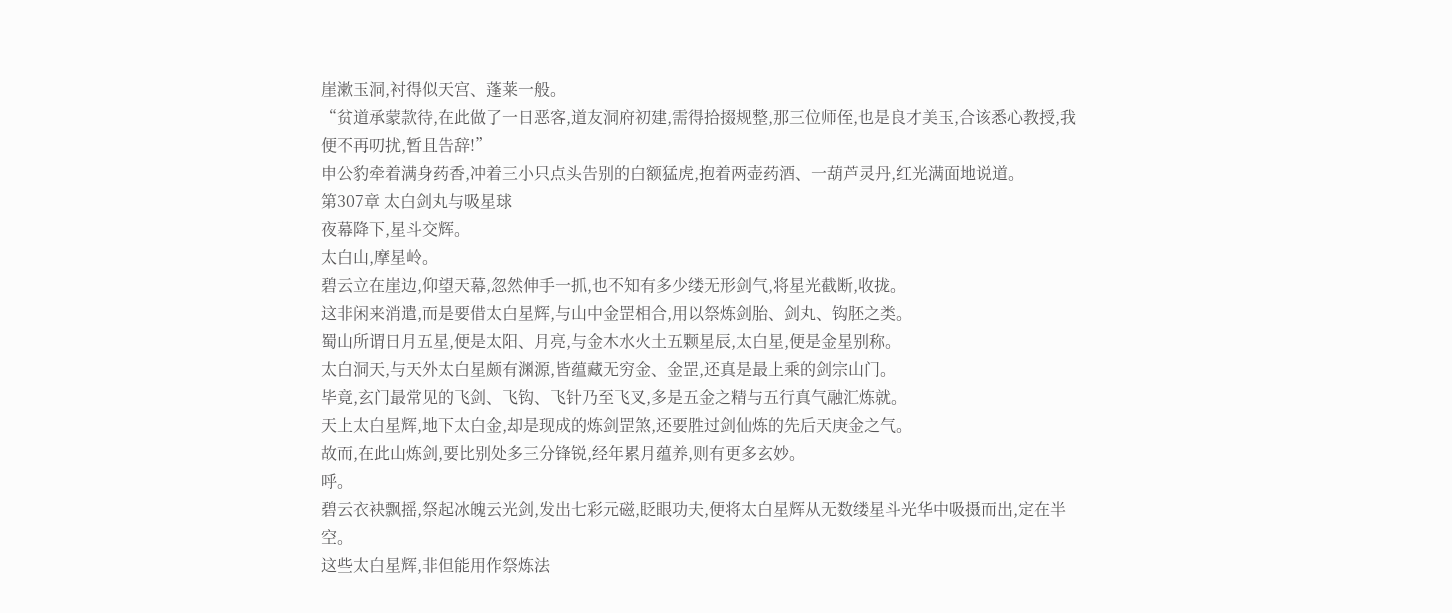崖漱玉洞,衬得似天宫、蓬莱一般。
“贫道承蒙款待,在此做了一日恶客,道友洞府初建,需得拾掇规整,那三位师侄,也是良才美玉,合该悉心教授,我便不再叨扰,暂且告辞!”
申公豹牵着满身药香,冲着三小只点头告别的白额猛虎,抱着两壶药酒、一葫芦灵丹,红光满面地说道。
第307章 太白剑丸与吸星球
夜幕降下,星斗交辉。
太白山,摩星岭。
碧云立在崖边,仰望天幕,忽然伸手一抓,也不知有多少缕无形剑气,将星光截断,收拢。
这非闲来消遣,而是要借太白星辉,与山中金罡相合,用以祭炼剑胎、剑丸、钩胚之类。
蜀山所谓日月五星,便是太阳、月亮,与金木水火土五颗星辰,太白星,便是金星别称。
太白洞天,与天外太白星颇有渊源,皆蕴藏无穷金、金罡,还真是最上乘的剑宗山门。
毕竟,玄门最常见的飞剑、飞钩、飞针乃至飞叉,多是五金之精与五行真气融汇炼就。
天上太白星辉,地下太白金,却是现成的炼剑罡煞,还要胜过剑仙炼的先后天庚金之气。
故而,在此山炼剑,要比别处多三分锋锐,经年累月蕴养,则有更多玄妙。
呼。
碧云衣袂飘摇,祭起冰魄云光剑,发出七彩元磁,眨眼功夫,便将太白星辉从无数缕星斗光华中吸摄而出,定在半空。
这些太白星辉,非但能用作祭炼法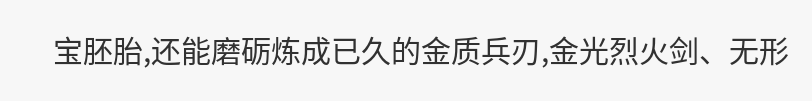宝胚胎,还能磨砺炼成已久的金质兵刃,金光烈火剑、无形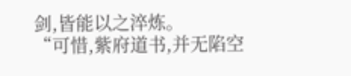剑,皆能以之淬炼。
“可惜,紫府道书,并无陷空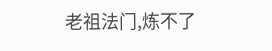老祖法门,炼不了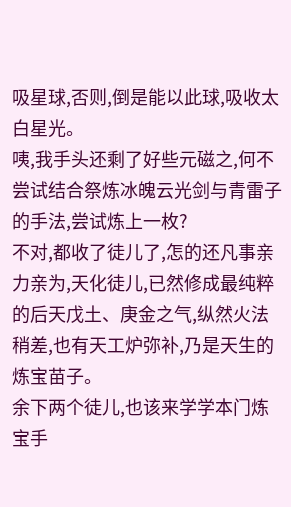吸星球,否则,倒是能以此球,吸收太白星光。
咦,我手头还剩了好些元磁之,何不尝试结合祭炼冰魄云光剑与青雷子的手法,尝试炼上一枚?
不对,都收了徒儿了,怎的还凡事亲力亲为,天化徒儿,已然修成最纯粹的后天戊土、庚金之气,纵然火法稍差,也有天工炉弥补,乃是天生的炼宝苗子。
余下两个徒儿,也该来学学本门炼宝手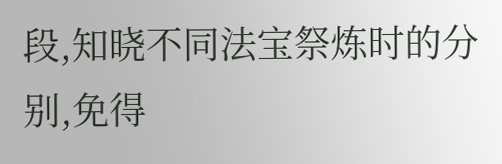段,知晓不同法宝祭炼时的分别,免得